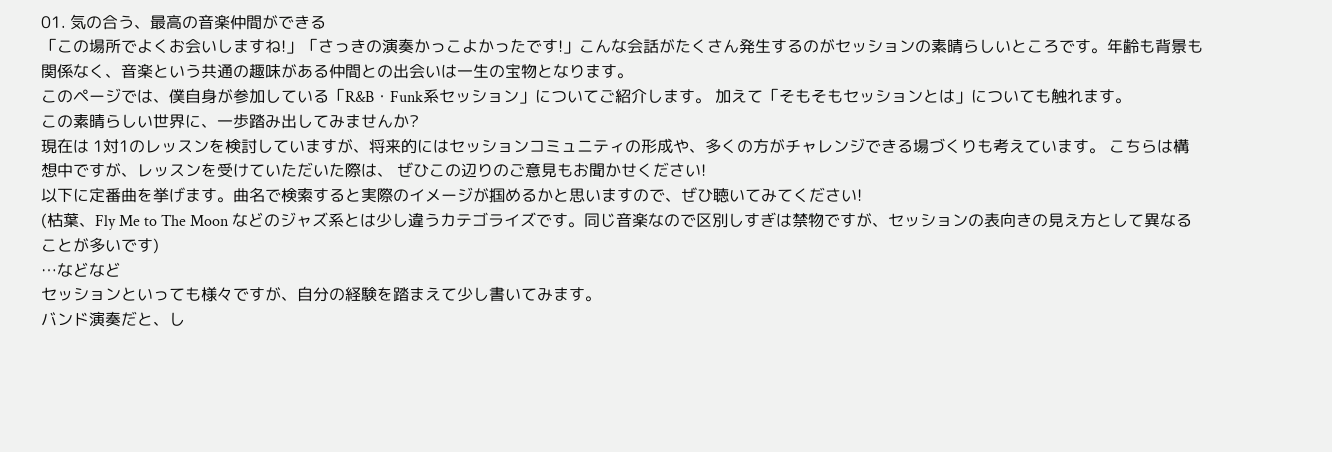01. 気の合う、最高の音楽仲間ができる
「この場所でよくお会いしますね!」「さっきの演奏かっこよかったです!」こんな会話がたくさん発生するのがセッションの素晴らしいところです。年齢も背景も関係なく、音楽という共通の趣味がある仲間との出会いは一生の宝物となります。
このページでは、僕自身が参加している「R&B・Funk系セッション」についてご紹介します。 加えて「そもそもセッションとは」についても触れます。
この素晴らしい世界に、一歩踏み出してみませんか?
現在は 1対1のレッスンを検討していますが、将来的にはセッションコミュニティの形成や、多くの方がチャレンジできる場づくりも考えています。 こちらは構想中ですが、レッスンを受けていただいた際は、 ぜひこの辺りのご意見もお聞かせください!
以下に定番曲を挙げます。曲名で検索すると実際のイメージが掴めるかと思いますので、ぜひ聴いてみてください!
(枯葉、Fly Me to The Moon などのジャズ系とは少し違うカテゴライズです。同じ音楽なので区別しすぎは禁物ですが、セッションの表向きの見え方として異なることが多いです)
…などなど
セッションといっても様々ですが、自分の経験を踏まえて少し書いてみます。
バンド演奏だと、し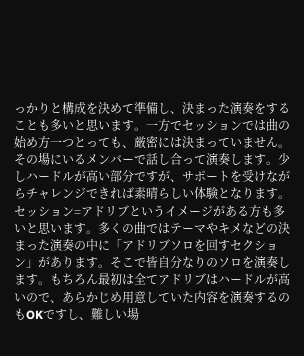っかりと構成を決めて準備し、決まった演奏をすることも多いと思います。一方でセッションでは曲の始め方一つとっても、厳密には決まっていません。その場にいるメンバーで話し合って演奏します。少しハードルが高い部分ですが、サポートを受けながらチャレンジできれば素晴らしい体験となります。
セッション=アドリブというイメージがある方も多いと思います。多くの曲ではテーマやキメなどの決まった演奏の中に「アドリブソロを回すセクション」があります。そこで皆自分なりのソロを演奏します。もちろん最初は全てアドリブはハードルが高いので、あらかじめ用意していた内容を演奏するのもOKですし、難しい場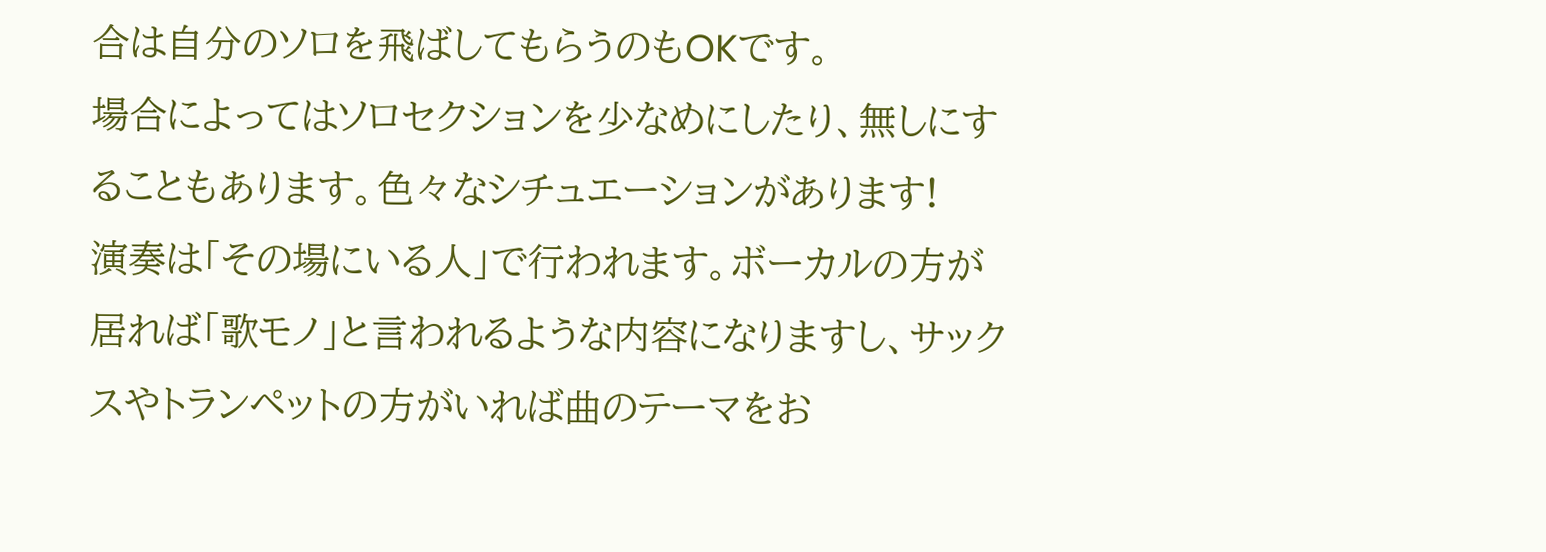合は自分のソロを飛ばしてもらうのもOKです。
場合によってはソロセクションを少なめにしたり、無しにすることもあります。色々なシチュエーションがあります!
演奏は「その場にいる人」で行われます。ボーカルの方が居れば「歌モノ」と言われるような内容になりますし、サックスやトランペットの方がいれば曲のテーマをお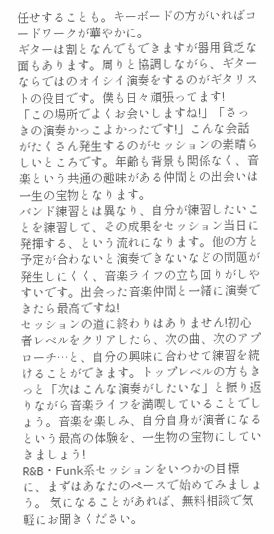任せすることも。キーボードの方がいればコードワークが華やかに。
ギターは割となんでもできますが器用貧乏な面もあります。周りと協調しながら、ギターならではのオイシイ演奏をするのがギタリストの役目です。僕も日々頑張ってます!
「この場所でよくお会いしますね!」「さっきの演奏かっこよかったです!」こんな会話がたくさん発生するのがセッションの素晴らしいところです。年齢も背景も関係なく、音楽という共通の趣味がある仲間との出会いは一生の宝物となります。
バンド練習とは異なり、自分が練習したいことを練習して、その成果をセッション当日に発揮する、という流れになります。他の方と予定が合わないと演奏できないなどの問題が発生しにくく、音楽ライフの立ち回りがしやすいです。出会った音楽仲間と一緒に演奏できたら最高ですね!
セッションの道に終わりはありません!初心者レベルをクリアしたら、次の曲、次のアプローチ…と、自分の興味に合わせて練習を続けることができます。トップレベルの方もきっと「次はこんな演奏がしたいな」と振り返りながら音楽ライフを満喫していることでしょう。音楽を楽しみ、自分自身が演者になるという最高の体験を、一生物の宝物にしていきましょう!
R&B・Funk系セッションをいつかの目標に、まずはあなたのペースで始めてみましょう。 気になることがあれば、無料相談で気軽にお聞きください。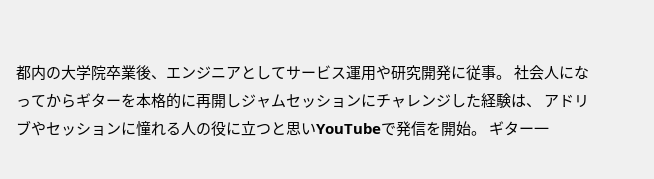都内の大学院卒業後、エンジニアとしてサービス運用や研究開発に従事。 社会人になってからギターを本格的に再開しジャムセッションにチャレンジした経験は、 アドリブやセッションに憧れる人の役に立つと思いYouTubeで発信を開始。 ギター一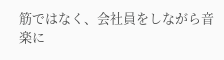筋ではなく、会社員をしながら音楽に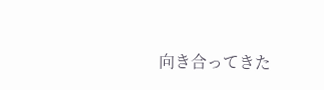向き合ってきた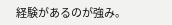経験があるのが強み。